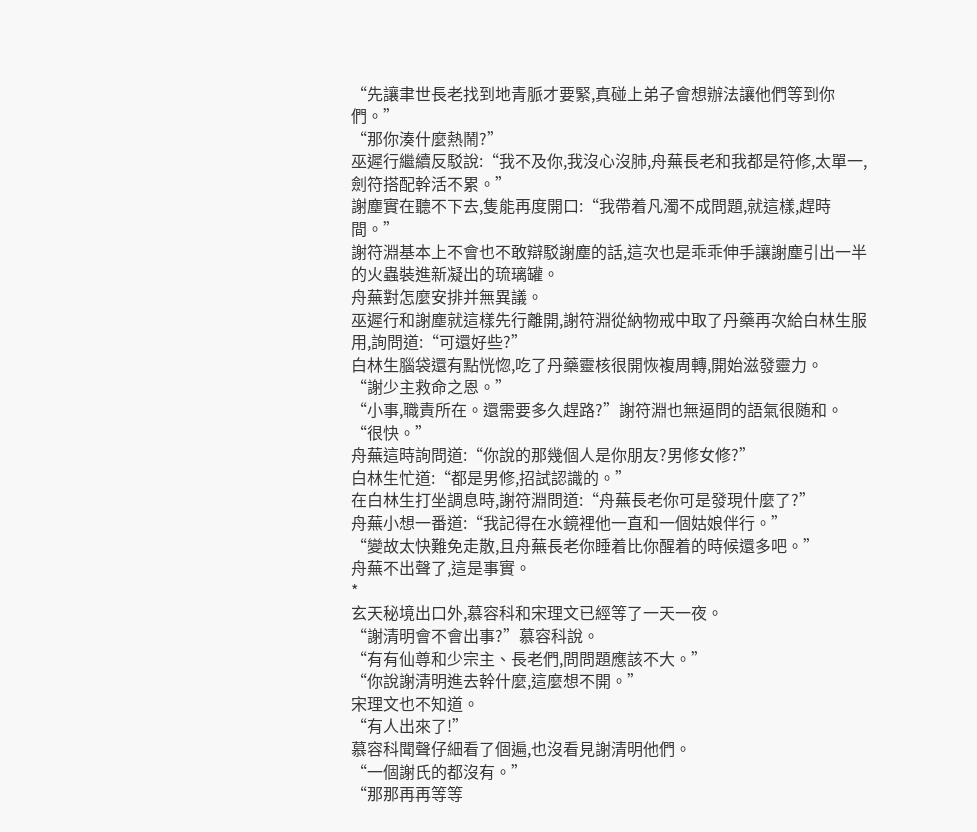“先讓聿世長老找到地青脈才要緊,真碰上弟子會想辦法讓他們等到你們。”
“那你湊什麼熱鬧?”
巫遲行繼續反駁說:“我不及你,我沒心沒肺,舟蕪長老和我都是符修,太單一,劍符搭配幹活不累。”
謝塵實在聽不下去,隻能再度開口:“我帶着凡濁不成問題,就這樣,趕時間。”
謝符淵基本上不會也不敢辯駁謝塵的話,這次也是乖乖伸手讓謝塵引出一半的火蟲裝進新凝出的琉璃罐。
舟蕪對怎麼安排并無異議。
巫遲行和謝塵就這樣先行離開,謝符淵從納物戒中取了丹藥再次給白林生服用,詢問道:“可還好些?”
白林生腦袋還有點恍惚,吃了丹藥靈核很開恢複周轉,開始滋發靈力。
“謝少主救命之恩。”
“小事,職責所在。還需要多久趕路?”謝符淵也無逼問的語氣很随和。
“很快。”
舟蕪這時詢問道:“你說的那幾個人是你朋友?男修女修?”
白林生忙道:“都是男修,招試認識的。”
在白林生打坐調息時,謝符淵問道:“舟蕪長老你可是發現什麼了?”
舟蕪小想一番道:“我記得在水鏡裡他一直和一個姑娘伴行。”
“變故太快難免走散,且舟蕪長老你睡着比你醒着的時候還多吧。”
舟蕪不出聲了,這是事實。
*
玄天秘境出口外,慕容科和宋理文已經等了一天一夜。
“謝清明會不會出事?”慕容科說。
“有有仙尊和少宗主、長老們,問問題應該不大。”
“你說謝清明進去幹什麼,這麼想不開。”
宋理文也不知道。
“有人出來了!”
慕容科聞聲仔細看了個遍,也沒看見謝清明他們。
“一個謝氏的都沒有。”
“那那再再等等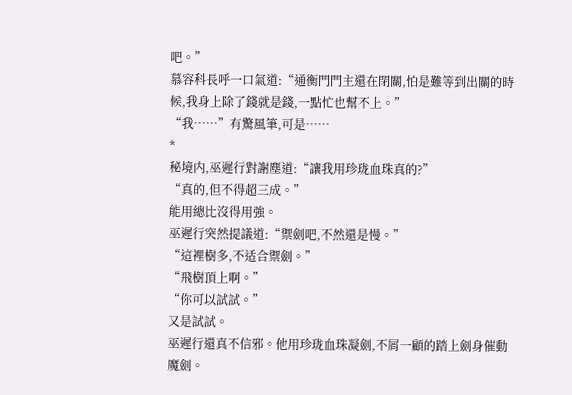吧。”
慕容科長呼一口氣道:“通衡門門主還在閉關,怕是難等到出關的時候,我身上除了錢就是錢,一點忙也幫不上。”
“我……”有驚風筆,可是……
*
秘境内,巫遲行對謝塵道:“讓我用珍珑血珠真的?”
“真的,但不得超三成。”
能用總比沒得用強。
巫遲行突然提議道:“禦劍吧,不然還是慢。”
“這裡樹多,不适合禦劍。”
“飛樹頂上啊。”
“你可以試試。”
又是試試。
巫遲行還真不信邪。他用珍珑血珠凝劍,不屑一顧的踏上劍身催動魔劍。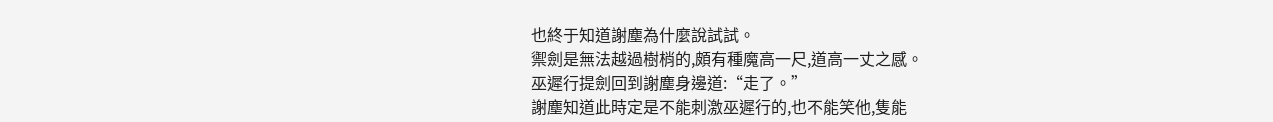也終于知道謝塵為什麼說試試。
禦劍是無法越過樹梢的,頗有種魔高一尺,道高一丈之感。
巫遲行提劍回到謝塵身邊道:“走了。”
謝塵知道此時定是不能刺激巫遲行的,也不能笑他,隻能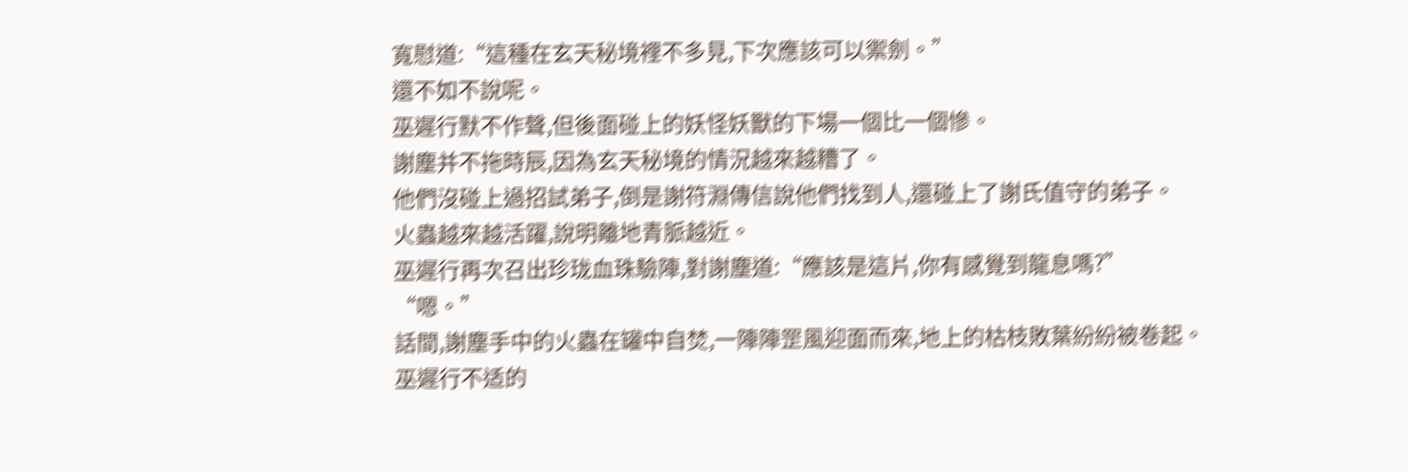寬慰道:“這種在玄天秘境裡不多見,下次應該可以禦劍。”
還不如不說呢。
巫遲行默不作聲,但後面碰上的妖怪妖獸的下場一個比一個慘。
謝塵并不拖時辰,因為玄天秘境的情況越來越糟了。
他們沒碰上過招試弟子,倒是謝符淵傳信說他們找到人,還碰上了謝氏值守的弟子。
火蟲越來越活躍,說明離地青脈越近。
巫遲行再次召出珍珑血珠驗陣,對謝塵道:“應該是這片,你有感覺到龍息嗎?”
“嗯。”
話間,謝塵手中的火蟲在罐中自焚,一陣陣罡風迎面而來,地上的枯枝敗葉紛紛被卷起。
巫遲行不适的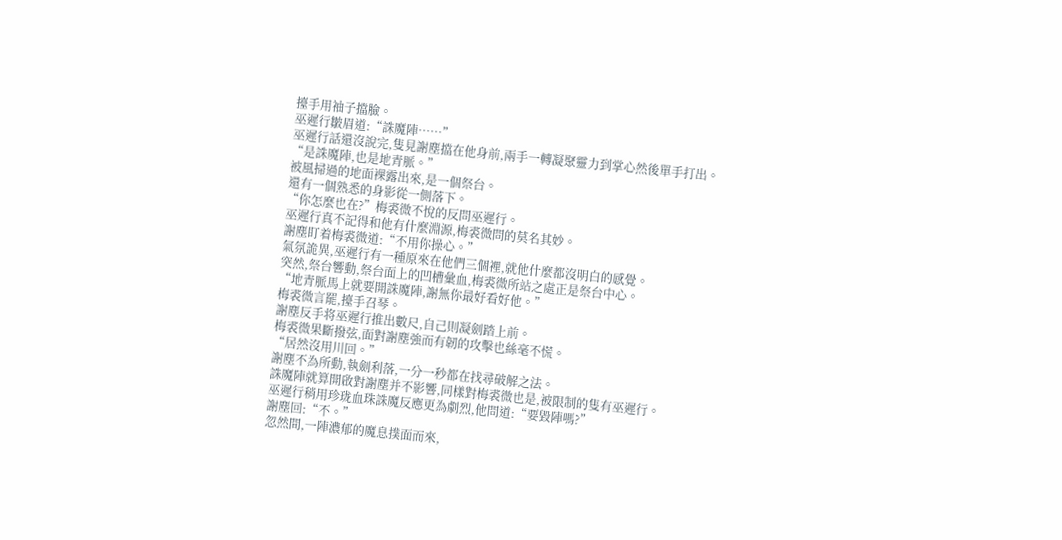擡手用袖子擋臉。
巫遲行皺眉道:“誅魔陣……”
巫遲行話還沒說完,隻見謝塵擋在他身前,兩手一轉凝聚靈力到掌心然後單手打出。
“是誅魔陣,也是地青脈。”
被風掃過的地面裸露出來,是一個祭台。
還有一個熟悉的身影從一側落下。
“你怎麼也在?”梅裘微不悅的反問巫遲行。
巫遲行真不記得和他有什麼淵源,梅裘微問的莫名其妙。
謝塵盯着梅裘微道:“不用你操心。”
氣氛詭異,巫遲行有一種原來在他們三個裡,就他什麼都沒明白的感覺。
突然,祭台響動,祭台面上的凹槽彙血,梅裘微所站之處正是祭台中心。
“地青脈馬上就要開誅魔陣,謝無你最好看好他。”
梅裘微言罷,擡手召琴。
謝塵反手将巫遲行推出數尺,自己則凝劍踏上前。
梅裘微果斷撥弦,面對謝塵強而有韌的攻擊也絲毫不慌。
“居然沒用川回。”
謝塵不為所動,執劍利落,一分一秒都在找尋破解之法。
誅魔陣就算開啟對謝塵并不影響,同樣對梅裘微也是,被限制的隻有巫遲行。
巫遲行稍用珍珑血珠誅魔反應更為劇烈,他問道:“要毀陣嗎?”
謝塵回:“不。”
忽然間,一陣濃郁的魔息撲面而來,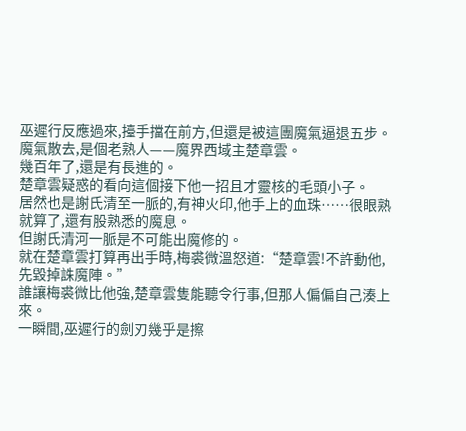巫遲行反應過來,擡手擋在前方,但還是被這團魔氣逼退五步。
魔氣散去,是個老熟人——魔界西域主楚章雲。
幾百年了,還是有長進的。
楚章雲疑惑的看向這個接下他一招且才靈核的毛頭小子。
居然也是謝氏清至一脈的,有神火印,他手上的血珠……很眼熟就算了,還有股熟悉的魔息。
但謝氏清河一脈是不可能出魔修的。
就在楚章雲打算再出手時,梅裘微溫怒道:“楚章雲!不許動他,先毀掉誅魔陣。”
誰讓梅裘微比他強,楚章雲隻能聽令行事,但那人偏偏自己湊上來。
一瞬間,巫遲行的劍刃幾乎是擦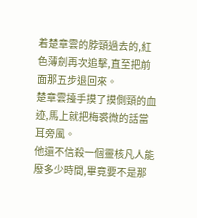着楚章雲的脖頸過去的,紅色薄劍再次追擊,直至把前面那五步退回來。
楚章雲擡手摸了摸側頸的血迹,馬上就把梅裘微的話當耳旁風。
他還不信殺一個靈核凡人能廢多少時間,畢竟要不是那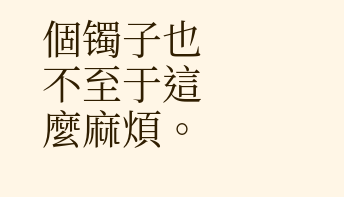個镯子也不至于這麼麻煩。